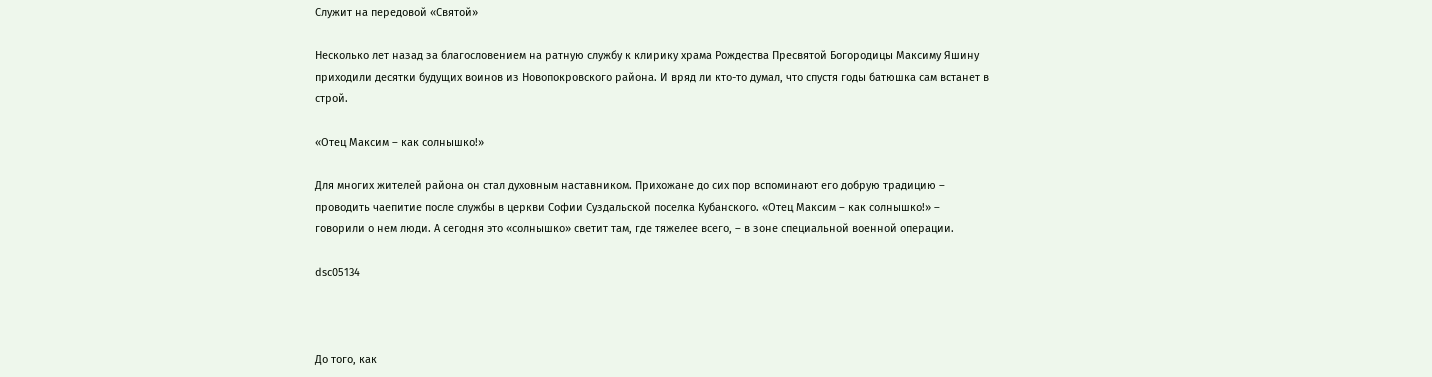Служит на передовой «Святой»

Несколько лет назад за благословением на ратную службу к клирику храма Рождества Пресвятой Богородицы Максиму Яшину приходили десятки будущих воинов из Новопокровского района. И вряд ли кто-то думал, что спустя годы батюшка сам встанет в строй.

«Отец Максим – как солнышко!»

Для многих жителей района он стал духовным наставником. Прихожане до сих пор вспоминают его добрую традицию – проводить чаепитие после службы в церкви Софии Суздальской поселка Кубанского. «Отец Максим – как солнышко!» – говорили о нем люди. А сегодня это «солнышко» светит там, где тяжелее всего, – в зоне специальной военной операции.

dsc05134



До того, как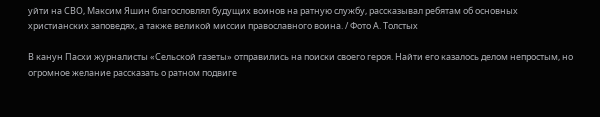уйти на СВО, Максим Яшин благословлял будущих воинов на ратную службу, рассказывал ребятам об основных христианских заповедях, а также великой миссии православного воина. / Фото А. Толстых

В канун Пасхи журналисты «Сельской газеты» отправились на поиски своего героя. Найти его казалось делом непростым, но огромное желание рассказать о ратном подвиге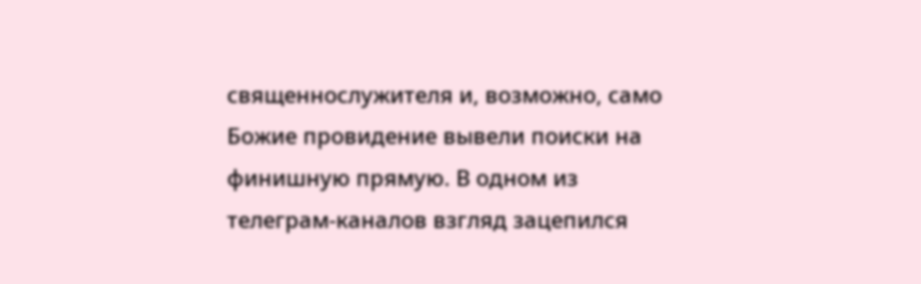священнослужителя и, возможно, само Божие провидение вывели поиски на финишную прямую. В одном из телеграм-каналов взгляд зацепился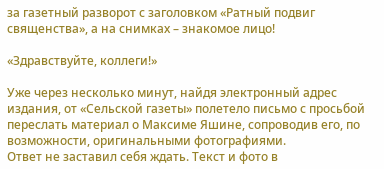за газетный разворот с заголовком «Ратный подвиг священства», а на снимках – знакомое лицо!

«Здравствуйте, коллеги!»

Уже через несколько минут, найдя электронный адрес издания, от «Сельской газеты» полетело письмо с просьбой переслать материал о Максиме Яшине, сопроводив его, по возможности, оригинальными фотографиями.
Ответ не заставил себя ждать. Текст и фото в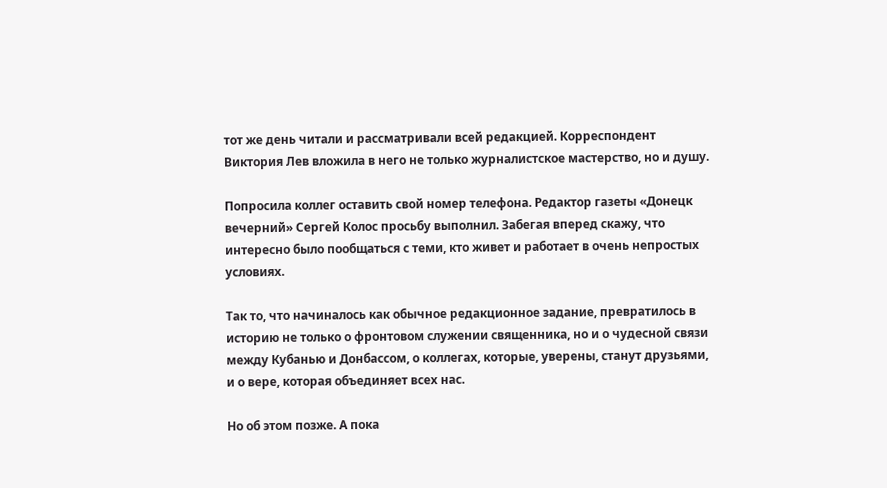тот же день читали и рассматривали всей редакцией. Корреспондент Виктория Лев вложила в него не только журналистское мастерство, но и душу.

Попросила коллег оставить свой номер телефона. Редактор газеты «Донецк вечерний» Сергей Колос просьбу выполнил. Забегая вперед скажу, что интересно было пообщаться с теми, кто живет и работает в очень непростых условиях.

Так то, что начиналось как обычное редакционное задание, превратилось в историю не только о фронтовом служении священника, но и о чудесной связи между Кубанью и Донбассом, о коллегах, которые, уверены, станут друзьями, и о вере, которая объединяет всех нас.

Но об этом позже. А пока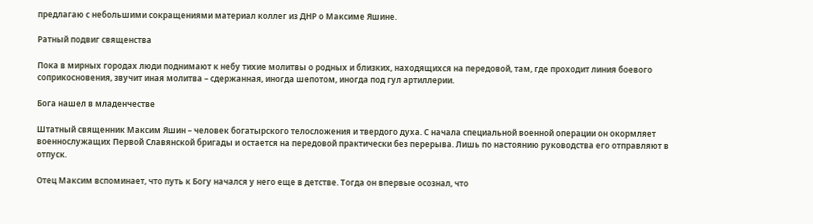предлагаю с небольшими сокращениями материал коллег из ДНР о Максиме Яшине.

Ратный подвиг священства

Пока в мирных городах люди поднимают к небу тихие молитвы о родных и близких, находящихся на передовой, там, где проходит линия боевого соприкосновения, звучит иная молитва – сдержанная, иногда шепотом, иногда под гул артиллерии.

Бога нашел в младенчестве

Штатный священник Максим Яшин – человек богатырского телосложения и твердого духа. С начала специальной военной операции он окормляет военнослужащих Первой Славянской бригады и остается на передовой практически без перерыва. Лишь по настоянию руководства его отправляют в отпуск.

Отец Максим вспоминает, что путь к Богу начался у него еще в детстве. Тогда он впервые осознал, что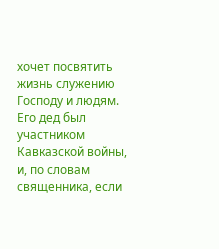хочет посвятить жизнь служению Господу и людям. Его дед был участником Кавказской войны, и, по словам священника, если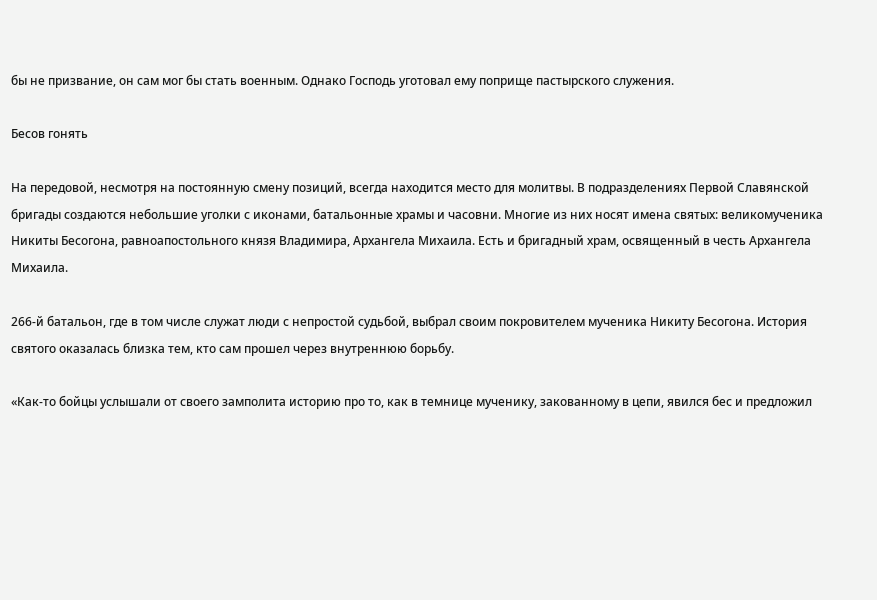бы не призвание, он сам мог бы стать военным. Однако Господь уготовал ему поприще пастырского служения.

Бесов гонять

На передовой, несмотря на постоянную смену позиций, всегда находится место для молитвы. В подразделениях Первой Славянской бригады создаются небольшие уголки с иконами, батальонные храмы и часовни. Многие из них носят имена святых: великомученика Никиты Бесогона, равноапостольного князя Владимира, Архангела Михаила. Есть и бригадный храм, освященный в честь Архангела Михаила.

266-й батальон, где в том числе служат люди с непростой судьбой, выбрал своим покровителем мученика Никиту Бесогона. История святого оказалась близка тем, кто сам прошел через внутреннюю борьбу.

«Как-то бойцы услышали от своего замполита историю про то, как в темнице мученику, закованному в цепи, явился бес и предложил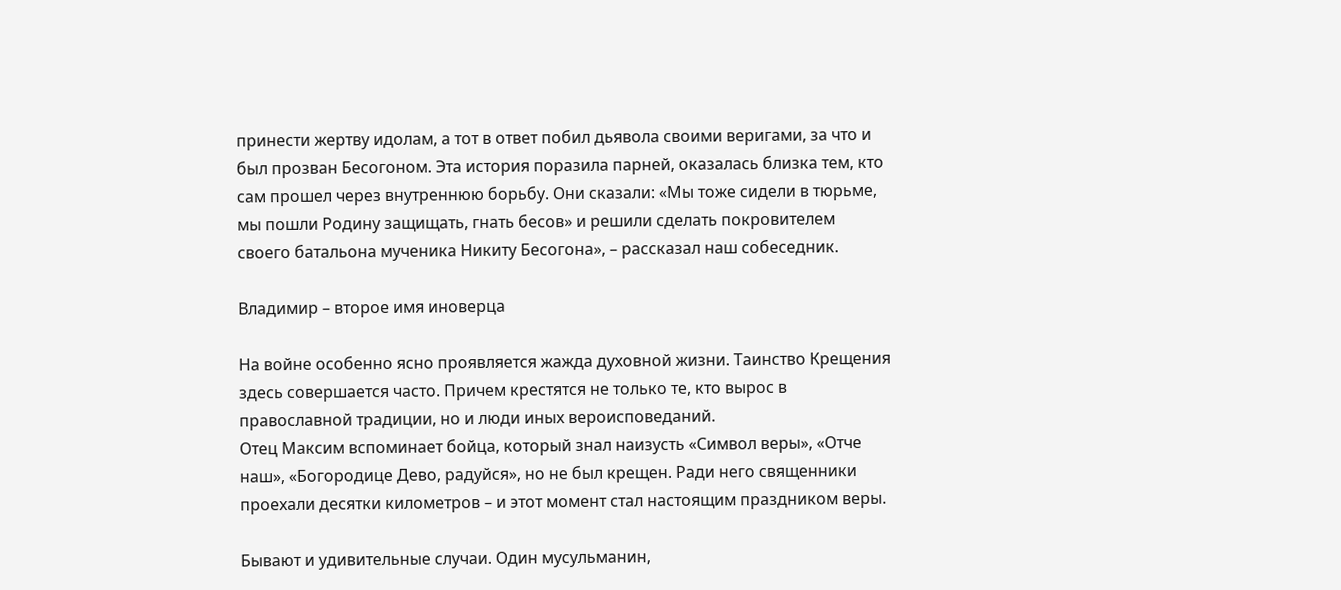принести жертву идолам, а тот в ответ побил дьявола своими веригами, за что и был прозван Бесогоном. Эта история поразила парней, оказалась близка тем, кто сам прошел через внутреннюю борьбу. Они сказали: «Мы тоже сидели в тюрьме, мы пошли Родину защищать, гнать бесов» и решили сделать покровителем своего батальона мученика Никиту Бесогона», – рассказал наш собеседник.

Владимир – второе имя иноверца

На войне особенно ясно проявляется жажда духовной жизни. Таинство Крещения здесь совершается часто. Причем крестятся не только те, кто вырос в православной традиции, но и люди иных вероисповеданий.
Отец Максим вспоминает бойца, который знал наизусть «Символ веры», «Отче наш», «Богородице Дево, радуйся», но не был крещен. Ради него священники проехали десятки километров – и этот момент стал настоящим праздником веры.

Бывают и удивительные случаи. Один мусульманин,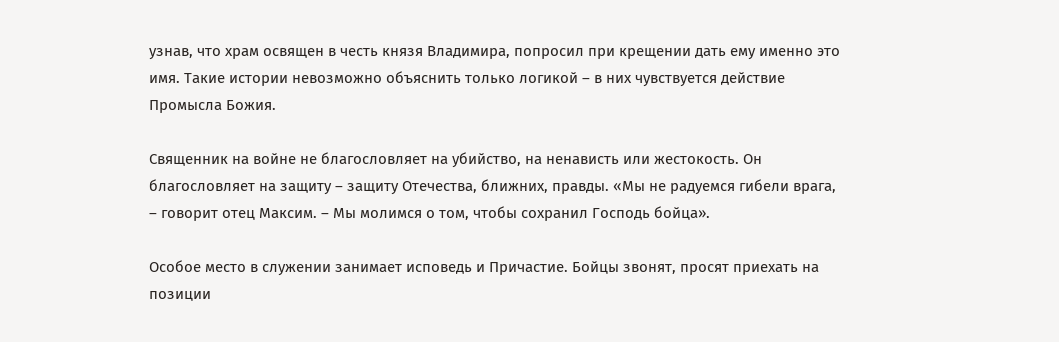узнав, что храм освящен в честь князя Владимира, попросил при крещении дать ему именно это имя. Такие истории невозможно объяснить только логикой – в них чувствуется действие Промысла Божия.

Священник на войне не благословляет на убийство, на ненависть или жестокость. Он благословляет на защиту – защиту Отечества, ближних, правды. «Мы не радуемся гибели врага, – говорит отец Максим. – Мы молимся о том, чтобы сохранил Господь бойца».

Особое место в служении занимает исповедь и Причастие. Бойцы звонят, просят приехать на позиции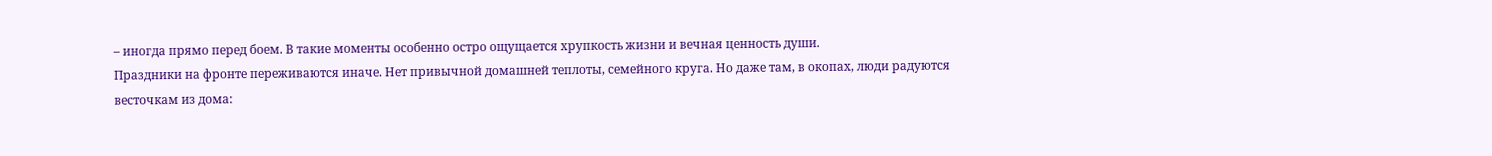– иногда прямо перед боем. В такие моменты особенно остро ощущается хрупкость жизни и вечная ценность души.
Праздники на фронте переживаются иначе. Нет привычной домашней теплоты, семейного круга. Но даже там, в окопах, люди радуются весточкам из дома: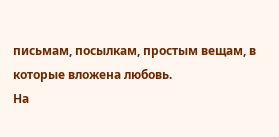письмам, посылкам, простым вещам, в которые вложена любовь.
На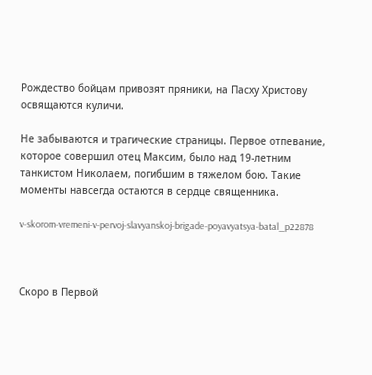Рождество бойцам привозят пряники, на Пасху Христову освящаются куличи.

Не забываются и трагические страницы. Первое отпевание, которое совершил отец Максим, было над 19-летним танкистом Николаем, погибшим в тяжелом бою. Такие моменты навсегда остаются в сердце священника.

v-skorom-vremeni-v-pervoj-slavyanskoj-brigade-poyavyatsya-batal_p22878



Скоро в Первой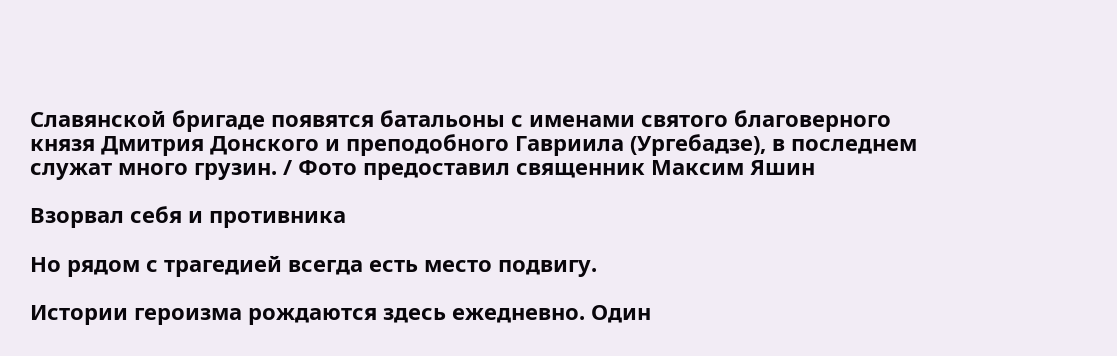Славянской бригаде появятся батальоны с именами святого благоверного князя Дмитрия Донского и преподобного Гавриила (Ургебадзе), в последнем служат много грузин. / Фото предоставил священник Максим Яшин

Взорвал себя и противника

Но рядом с трагедией всегда есть место подвигу.

Истории героизма рождаются здесь ежедневно. Один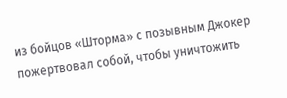из бойцов «Шторма» с позывным Джокер пожертвовал собой, чтобы уничтожить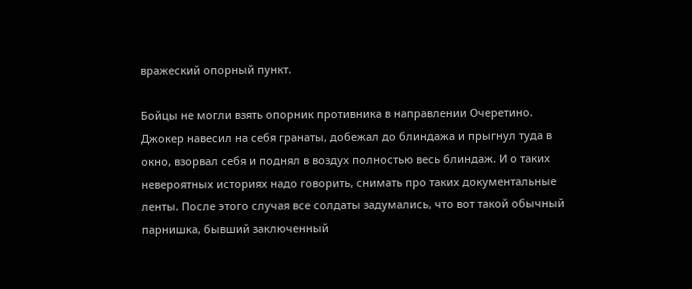вражеский опорный пункт.

Бойцы не могли взять опорник противника в направлении Очеретино. Джокер навесил на себя гранаты, добежал до блиндажа и прыгнул туда в окно, взорвал себя и поднял в воздух полностью весь блиндаж. И о таких невероятных историях надо говорить, снимать про таких документальные ленты. После этого случая все солдаты задумались, что вот такой обычный парнишка, бывший заключенный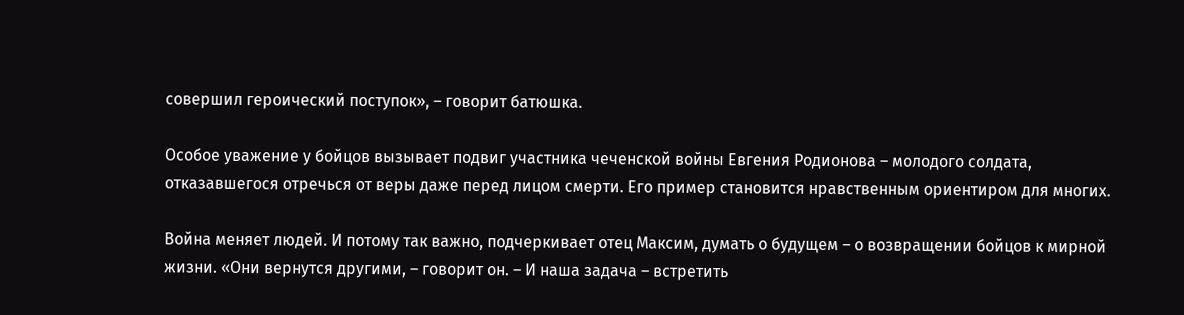совершил героический поступок», – говорит батюшка.

Особое уважение у бойцов вызывает подвиг участника чеченской войны Евгения Родионова – молодого солдата, отказавшегося отречься от веры даже перед лицом смерти. Его пример становится нравственным ориентиром для многих.

Война меняет людей. И потому так важно, подчеркивает отец Максим, думать о будущем – о возвращении бойцов к мирной жизни. «Они вернутся другими, – говорит он. – И наша задача – встретить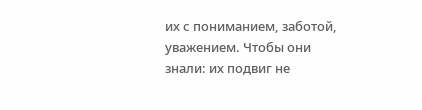их с пониманием, заботой, уважением. Чтобы они знали: их подвиг не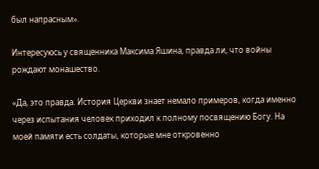был напрасным».

Интересуюсь у священника Максима Яшина, правда ли, что войны рождают монашество.

«Да, это правда. История Церкви знает немало примеров, когда именно через испытания человек приходил к полному посвящению Богу. На моей памяти есть солдаты, которые мне откровенно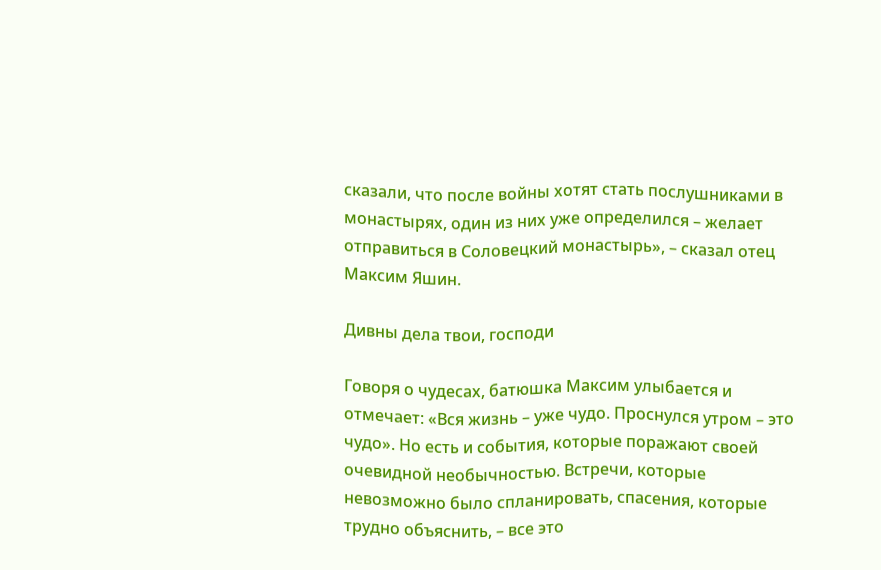сказали, что после войны хотят стать послушниками в монастырях, один из них уже определился – желает отправиться в Соловецкий монастырь», – сказал отец Максим Яшин.

Дивны дела твои, господи

Говоря о чудесах, батюшка Максим улыбается и отмечает: «Вся жизнь – уже чудо. Проснулся утром – это чудо». Но есть и события, которые поражают своей очевидной необычностью. Встречи, которые невозможно было спланировать, спасения, которые трудно объяснить, – все это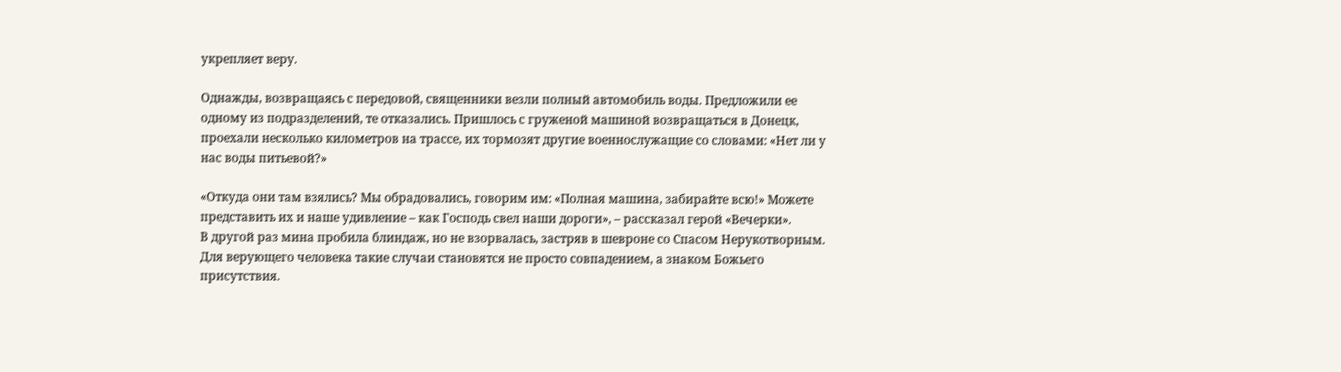укрепляет веру.

Однажды, возвращаясь с передовой, священники везли полный автомобиль воды. Предложили ее одному из подразделений, те отказались. Пришлось с груженой машиной возвращаться в Донецк, проехали несколько километров на трассе, их тормозят другие военнослужащие со словами: «Нет ли у нас воды питьевой?»

«Откуда они там взялись? Мы обрадовались, говорим им: «Полная машина, забирайте всю!» Можете представить их и наше удивление – как Господь свел наши дороги», – рассказал герой «Вечерки».
В другой раз мина пробила блиндаж, но не взорвалась, застряв в шевроне со Спасом Нерукотворным. Для верующего человека такие случаи становятся не просто совпадением, а знаком Божьего присутствия.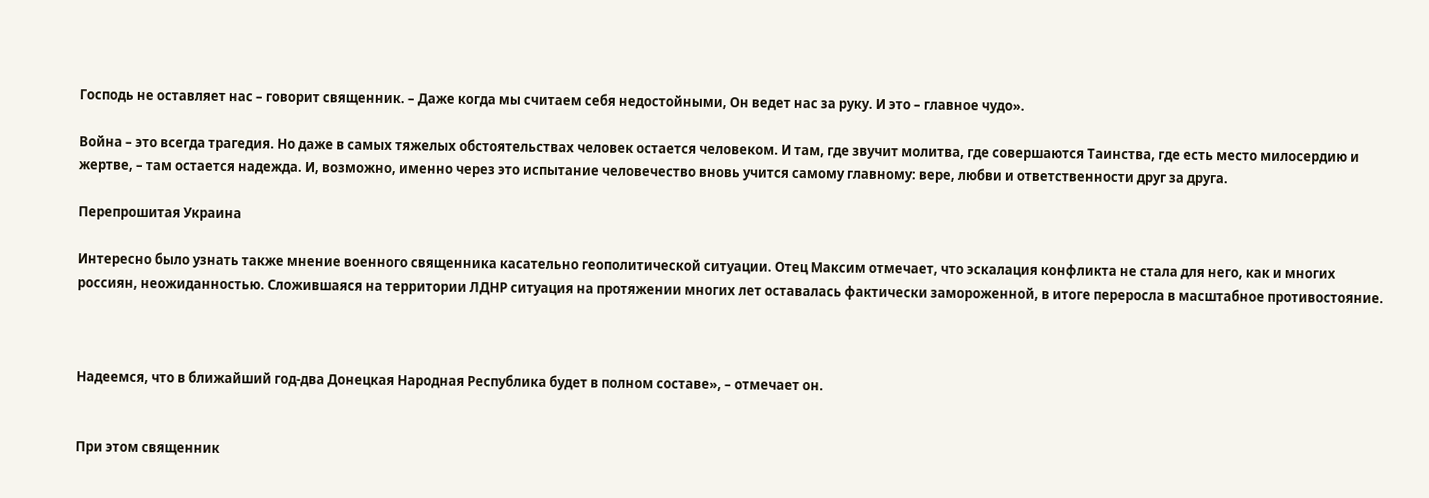Господь не оставляет нас – говорит священник. – Даже когда мы считаем себя недостойными, Он ведет нас за руку. И это – главное чудо».

Война – это всегда трагедия. Но даже в самых тяжелых обстоятельствах человек остается человеком. И там, где звучит молитва, где совершаются Таинства, где есть место милосердию и жертве, – там остается надежда. И, возможно, именно через это испытание человечество вновь учится самому главному: вере, любви и ответственности друг за друга.

Перепрошитая Украина

Интересно было узнать также мнение военного священника касательно геополитической ситуации. Отец Максим отмечает, что эскалация конфликта не стала для него, как и многих россиян, неожиданностью. Сложившаяся на территории ЛДНР ситуация на протяжении многих лет оставалась фактически замороженной, в итоге переросла в масштабное противостояние.



Надеемся, что в ближайший год-два Донецкая Народная Республика будет в полном составе», – отмечает он.


При этом священник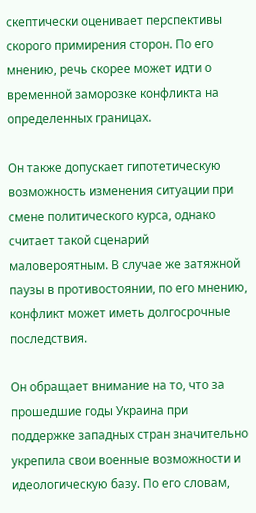скептически оценивает перспективы скорого примирения сторон. По его мнению, речь скорее может идти о временной заморозке конфликта на определенных границах.

Он также допускает гипотетическую возможность изменения ситуации при смене политического курса, однако считает такой сценарий маловероятным. В случае же затяжной паузы в противостоянии, по его мнению, конфликт может иметь долгосрочные последствия.

Он обращает внимание на то, что за прошедшие годы Украина при поддержке западных стран значительно укрепила свои военные возможности и идеологическую базу. По его словам,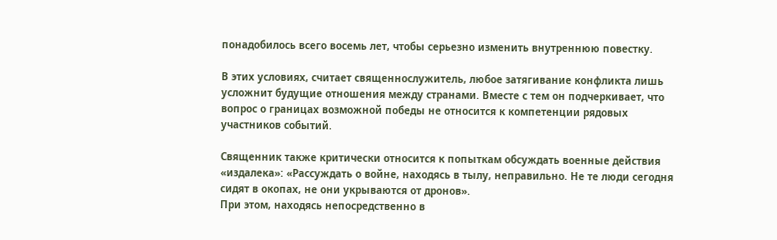понадобилось всего восемь лет, чтобы серьезно изменить внутреннюю повестку.

В этих условиях, считает священнослужитель, любое затягивание конфликта лишь усложнит будущие отношения между странами. Вместе с тем он подчеркивает, что вопрос о границах возможной победы не относится к компетенции рядовых участников событий.

Священник также критически относится к попыткам обсуждать военные действия «издалека»: «Рассуждать о войне, находясь в тылу, неправильно. Не те люди сегодня сидят в окопах, не они укрываются от дронов».
При этом, находясь непосредственно в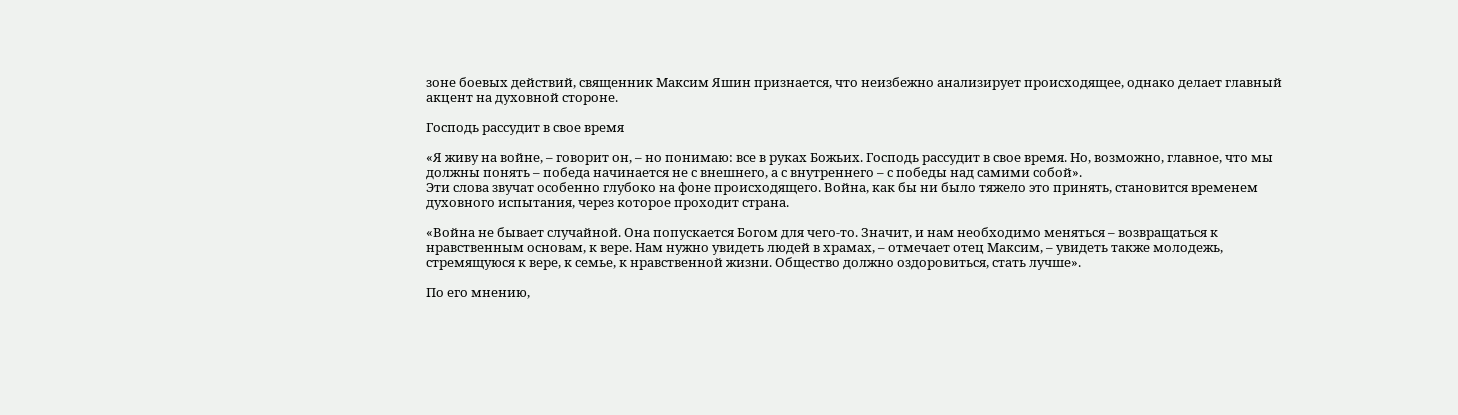зоне боевых действий, священник Максим Яшин признается, что неизбежно анализирует происходящее, однако делает главный акцент на духовной стороне.

Господь рассудит в свое время

«Я живу на войне, – говорит он, – но понимаю: все в руках Божьих. Господь рассудит в свое время. Но, возможно, главное, что мы должны понять – победа начинается не с внешнего, а с внутреннего – с победы над самими собой».
Эти слова звучат особенно глубоко на фоне происходящего. Война, как бы ни было тяжело это принять, становится временем духовного испытания, через которое проходит страна.

«Война не бывает случайной. Она попускается Богом для чего-то. Значит, и нам необходимо меняться – возвращаться к нравственным основам, к вере. Нам нужно увидеть людей в храмах, – отмечает отец Максим, – увидеть также молодежь, стремящуюся к вере, к семье, к нравственной жизни. Общество должно оздоровиться, стать лучше».

По его мнению,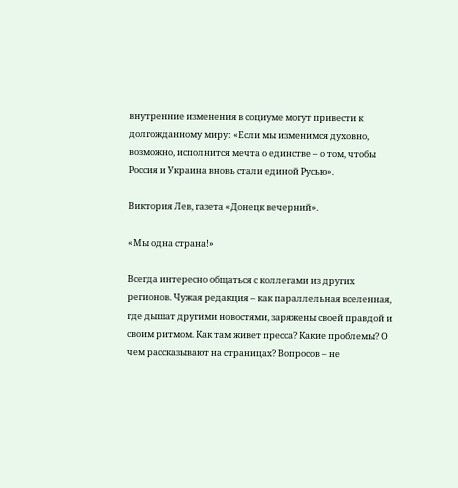внутренние изменения в социуме могут привести к долгожданному миру: «Если мы изменимся духовно, возможно, исполнится мечта о единстве – о том, чтобы Россия и Украина вновь стали единой Русью».

Виктория Лев, газета «Донецк вечерний».

«Мы одна страна!»

Всегда интересно общаться с коллегами из других регионов. Чужая редакция – как параллельная вселенная, где дышат другими новостями, заряжены своей правдой и своим ритмом. Как там живет пресса? Какие проблемы? О чем рассказывают на страницах? Вопросов – не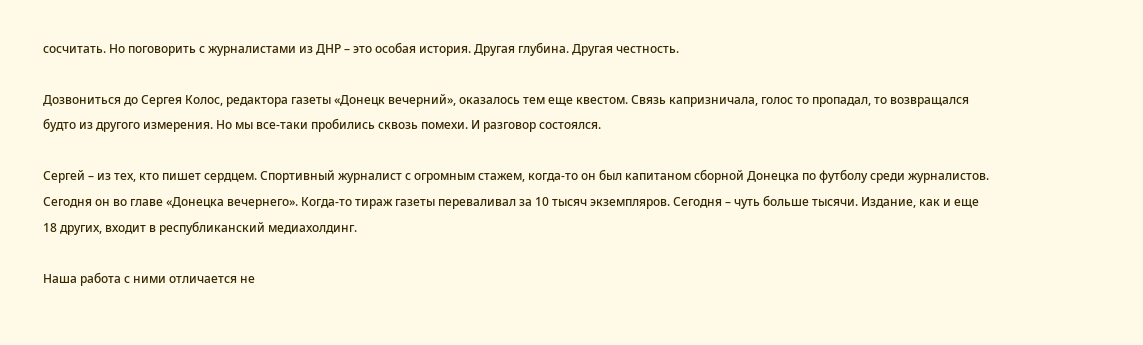сосчитать. Но поговорить с журналистами из ДНР – это особая история. Другая глубина. Другая честность.

Дозвониться до Сергея Колос, редактора газеты «Донецк вечерний», оказалось тем еще квестом. Связь капризничала, голос то пропадал, то возвращался будто из другого измерения. Но мы все-таки пробились сквозь помехи. И разговор состоялся.

Сергей – из тех, кто пишет сердцем. Спортивный журналист с огромным стажем, когда-то он был капитаном сборной Донецка по футболу среди журналистов. Сегодня он во главе «Донецка вечернего». Когда-то тираж газеты переваливал за 10 тысяч экземпляров. Сегодня – чуть больше тысячи. Издание, как и еще 18 других, входит в республиканский медиахолдинг.

Наша работа с ними отличается не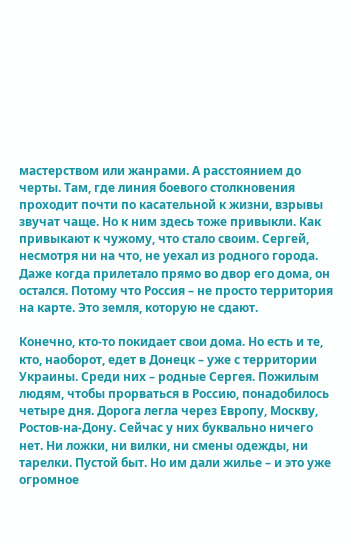мастерством или жанрами. А расстоянием до черты. Там, где линия боевого столкновения проходит почти по касательной к жизни, взрывы звучат чаще. Но к ним здесь тоже привыкли. Как привыкают к чужому, что стало своим. Сергей, несмотря ни на что, не уехал из родного города. Даже когда прилетало прямо во двор его дома, он остался. Потому что Россия – не просто территория на карте. Это земля, которую не сдают.

Конечно, кто-то покидает свои дома. Но есть и те, кто, наоборот, едет в Донецк – уже с территории Украины. Среди них – родные Сергея. Пожилым людям, чтобы прорваться в Россию, понадобилось четыре дня. Дорога легла через Европу, Москву, Ростов-на-Дону. Сейчас у них буквально ничего нет. Ни ложки, ни вилки, ни смены одежды, ни тарелки. Пустой быт. Но им дали жилье – и это уже огромное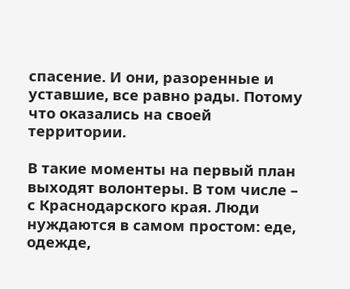спасение. И они, разоренные и уставшие, все равно рады. Потому что оказались на своей территории.

В такие моменты на первый план выходят волонтеры. В том числе – с Краснодарского края. Люди нуждаются в самом простом: еде, одежде,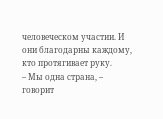человеческом участии. И они благодарны каждому, кто протягивает руку.
– Мы одна страна, – говорит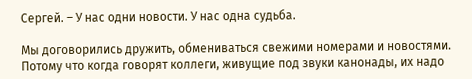Сергей. – У нас одни новости. У нас одна судьба.

Мы договорились дружить, обмениваться свежими номерами и новостями. Потому что когда говорят коллеги, живущие под звуки канонады, их надо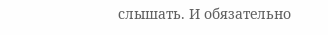слышать. И обязательно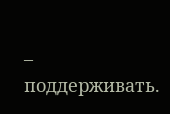– поддерживать.